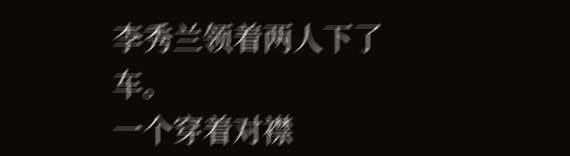李秀兰领着两人下了车。
一个穿着对襟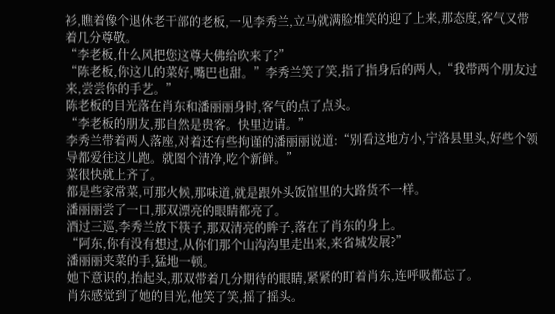衫,瞧着像个退休老干部的老板,一见李秀兰,立马就满脸堆笑的迎了上来,那态度,客气又带着几分尊敬。
“李老板,什么风把您这尊大佛给吹来了?”
“陈老板,你这儿的菜好,嘴巴也甜。”李秀兰笑了笑,指了指身后的两人,“我带两个朋友过来,尝尝你的手艺。”
陈老板的目光落在肖东和潘丽丽身时,客气的点了点头。
“李老板的朋友,那自然是贵客。快里边请。”
李秀兰带着两人落座,对着还有些拘谨的潘丽丽说道:“别看这地方小,宁洛县里头,好些个领导都爱往这儿跑。就图个清净,吃个新鲜。”
菜很快就上齐了。
都是些家常菜,可那火候,那味道,就是跟外头饭馆里的大路货不一样。
潘丽丽尝了一口,那双漂亮的眼睛都亮了。
酒过三巡,李秀兰放下筷子,那双清亮的眸子,落在了肖东的身上。
“阿东,你有没有想过,从你们那个山沟沟里走出来,来省城发展?”
潘丽丽夹菜的手,猛地一顿。
她下意识的,抬起头,那双带着几分期待的眼睛,紧紧的盯着肖东,连呼吸都忘了。
肖东感觉到了她的目光,他笑了笑,摇了摇头。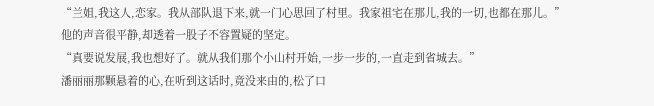“兰姐,我这人,恋家。我从部队退下来,就一门心思回了村里。我家祖宅在那儿,我的一切,也都在那儿。”
他的声音很平静,却透着一股子不容置疑的坚定。
“真要说发展,我也想好了。就从我们那个小山村开始,一步一步的,一直走到省城去。”
潘丽丽那颗悬着的心,在听到这话时,竟没来由的,松了口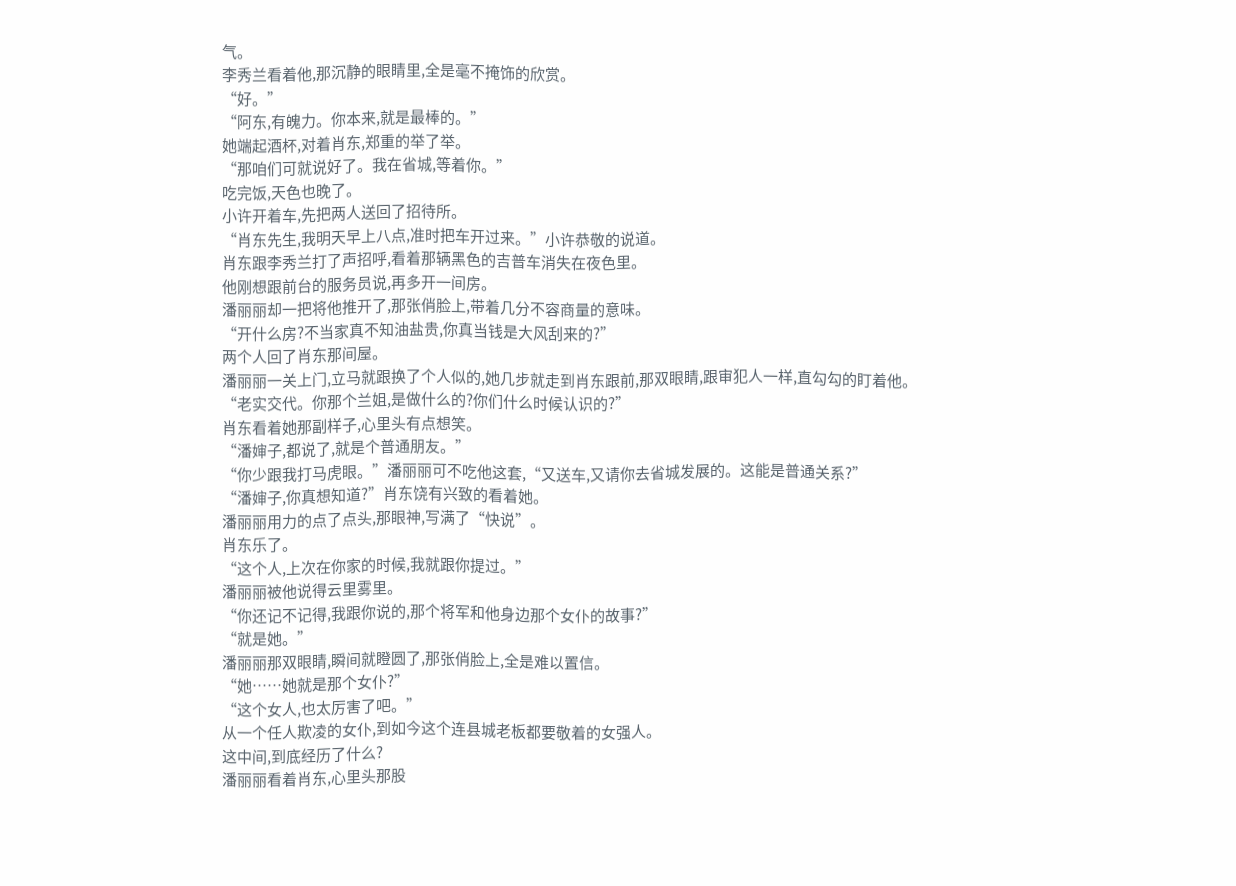气。
李秀兰看着他,那沉静的眼睛里,全是毫不掩饰的欣赏。
“好。”
“阿东,有魄力。你本来,就是最棒的。”
她端起酒杯,对着肖东,郑重的举了举。
“那咱们可就说好了。我在省城,等着你。”
吃完饭,天色也晚了。
小许开着车,先把两人送回了招待所。
“肖东先生,我明天早上八点,准时把车开过来。”小许恭敬的说道。
肖东跟李秀兰打了声招呼,看着那辆黑色的吉普车消失在夜色里。
他刚想跟前台的服务员说,再多开一间房。
潘丽丽却一把将他推开了,那张俏脸上,带着几分不容商量的意味。
“开什么房?不当家真不知油盐贵,你真当钱是大风刮来的?”
两个人回了肖东那间屋。
潘丽丽一关上门,立马就跟换了个人似的,她几步就走到肖东跟前,那双眼睛,跟审犯人一样,直勾勾的盯着他。
“老实交代。你那个兰姐,是做什么的?你们什么时候认识的?”
肖东看着她那副样子,心里头有点想笑。
“潘婶子,都说了,就是个普通朋友。”
“你少跟我打马虎眼。”潘丽丽可不吃他这套,“又送车,又请你去省城发展的。这能是普通关系?”
“潘婶子,你真想知道?”肖东饶有兴致的看着她。
潘丽丽用力的点了点头,那眼神,写满了“快说”。
肖东乐了。
“这个人,上次在你家的时候,我就跟你提过。”
潘丽丽被他说得云里雾里。
“你还记不记得,我跟你说的,那个将军和他身边那个女仆的故事?”
“就是她。”
潘丽丽那双眼睛,瞬间就瞪圆了,那张俏脸上,全是难以置信。
“她……她就是那个女仆?”
“这个女人,也太厉害了吧。”
从一个任人欺凌的女仆,到如今这个连县城老板都要敬着的女强人。
这中间,到底经历了什么?
潘丽丽看着肖东,心里头那股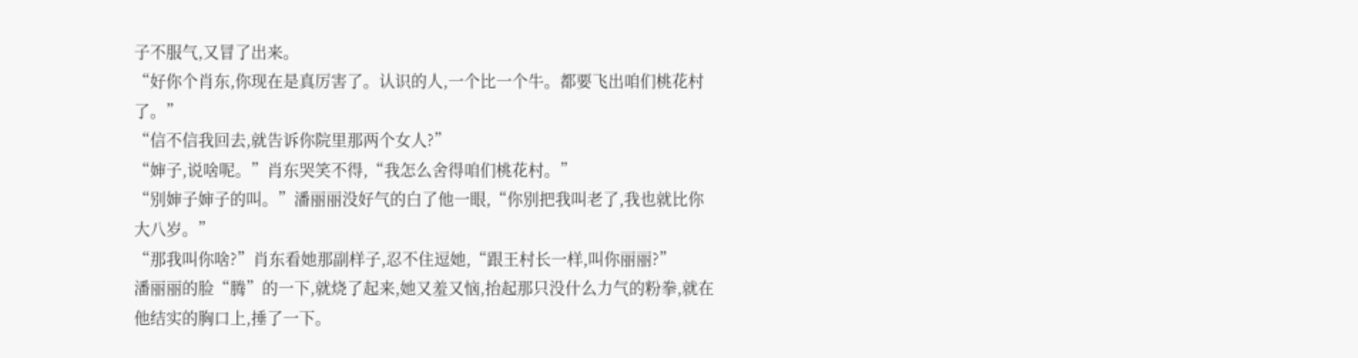子不服气,又冒了出来。
“好你个肖东,你现在是真厉害了。认识的人,一个比一个牛。都要飞出咱们桃花村了。”
“信不信我回去,就告诉你院里那两个女人?”
“婶子,说啥呢。”肖东哭笑不得,“我怎么舍得咱们桃花村。”
“别婶子婶子的叫。”潘丽丽没好气的白了他一眼,“你别把我叫老了,我也就比你大八岁。”
“那我叫你啥?”肖东看她那副样子,忍不住逗她,“跟王村长一样,叫你丽丽?”
潘丽丽的脸“腾”的一下,就烧了起来,她又羞又恼,抬起那只没什么力气的粉拳,就在他结实的胸口上,捶了一下。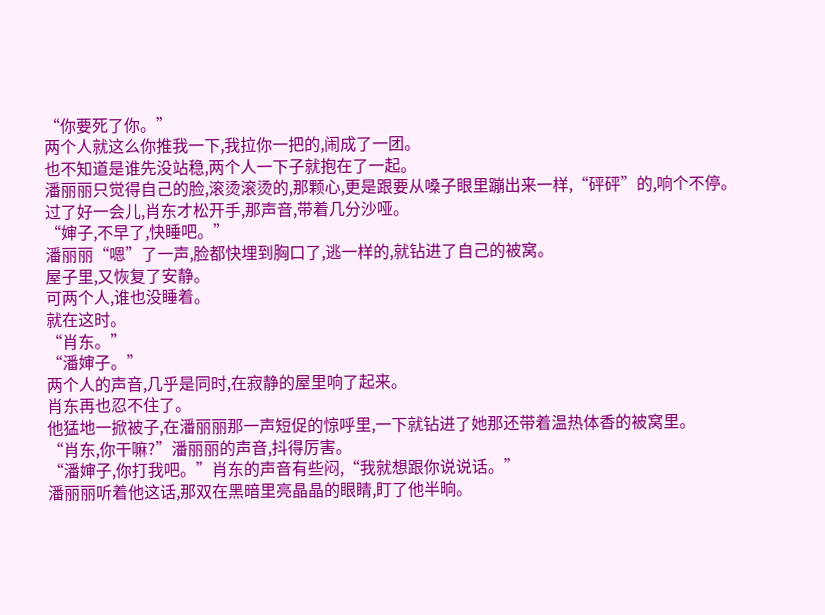“你要死了你。”
两个人就这么你推我一下,我拉你一把的,闹成了一团。
也不知道是谁先没站稳,两个人一下子就抱在了一起。
潘丽丽只觉得自己的脸,滚烫滚烫的,那颗心,更是跟要从嗓子眼里蹦出来一样,“砰砰”的,响个不停。
过了好一会儿,肖东才松开手,那声音,带着几分沙哑。
“婶子,不早了,快睡吧。”
潘丽丽“嗯”了一声,脸都快埋到胸口了,逃一样的,就钻进了自己的被窝。
屋子里,又恢复了安静。
可两个人,谁也没睡着。
就在这时。
“肖东。”
“潘婶子。”
两个人的声音,几乎是同时,在寂静的屋里响了起来。
肖东再也忍不住了。
他猛地一掀被子,在潘丽丽那一声短促的惊呼里,一下就钻进了她那还带着温热体香的被窝里。
“肖东,你干嘛?”潘丽丽的声音,抖得厉害。
“潘婶子,你打我吧。”肖东的声音有些闷,“我就想跟你说说话。”
潘丽丽听着他这话,那双在黑暗里亮晶晶的眼睛,盯了他半晌。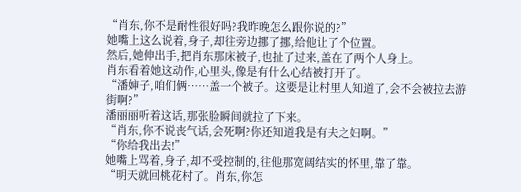“肖东,你不是耐性很好吗?我昨晚怎么跟你说的?”
她嘴上这么说着,身子,却往旁边挪了挪,给他让了个位置。
然后,她伸出手,把肖东那床被子,也扯了过来,盖在了两个人身上。
肖东看着她这动作,心里头,像是有什么心结被打开了。
“潘婶子,咱们俩……盖一个被子。这要是让村里人知道了,会不会被拉去游街啊?”
潘丽丽听着这话,那张脸瞬间就拉了下来。
“肖东,你不说丧气话,会死啊?你还知道我是有夫之妇啊。”
“你给我出去!”
她嘴上骂着,身子,却不受控制的,往他那宽阔结实的怀里,靠了靠。
“明天就回桃花村了。肖东,你怎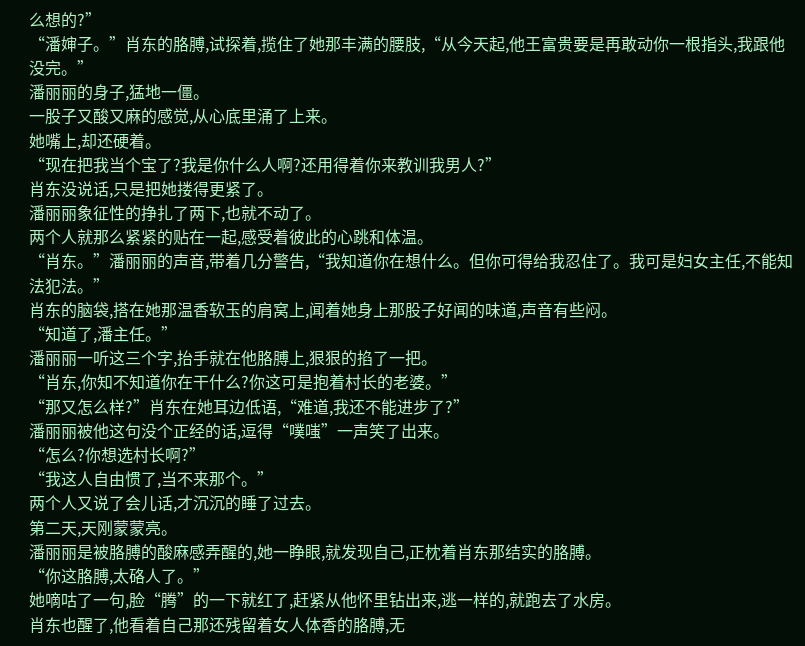么想的?”
“潘婶子。”肖东的胳膊,试探着,揽住了她那丰满的腰肢,“从今天起,他王富贵要是再敢动你一根指头,我跟他没完。”
潘丽丽的身子,猛地一僵。
一股子又酸又麻的感觉,从心底里涌了上来。
她嘴上,却还硬着。
“现在把我当个宝了?我是你什么人啊?还用得着你来教训我男人?”
肖东没说话,只是把她搂得更紧了。
潘丽丽象征性的挣扎了两下,也就不动了。
两个人就那么紧紧的贴在一起,感受着彼此的心跳和体温。
“肖东。”潘丽丽的声音,带着几分警告,“我知道你在想什么。但你可得给我忍住了。我可是妇女主任,不能知法犯法。”
肖东的脑袋,搭在她那温香软玉的肩窝上,闻着她身上那股子好闻的味道,声音有些闷。
“知道了,潘主任。”
潘丽丽一听这三个字,抬手就在他胳膊上,狠狠的掐了一把。
“肖东,你知不知道你在干什么?你这可是抱着村长的老婆。”
“那又怎么样?”肖东在她耳边低语,“难道,我还不能进步了?”
潘丽丽被他这句没个正经的话,逗得“噗嗤”一声笑了出来。
“怎么?你想选村长啊?”
“我这人自由惯了,当不来那个。”
两个人又说了会儿话,才沉沉的睡了过去。
第二天,天刚蒙蒙亮。
潘丽丽是被胳膊的酸麻感弄醒的,她一睁眼,就发现自己,正枕着肖东那结实的胳膊。
“你这胳膊,太硌人了。”
她嘀咕了一句,脸“腾”的一下就红了,赶紧从他怀里钻出来,逃一样的,就跑去了水房。
肖东也醒了,他看着自己那还残留着女人体香的胳膊,无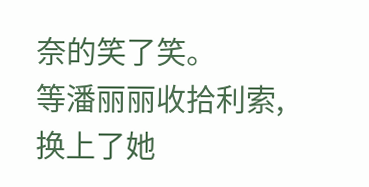奈的笑了笑。
等潘丽丽收拾利索,换上了她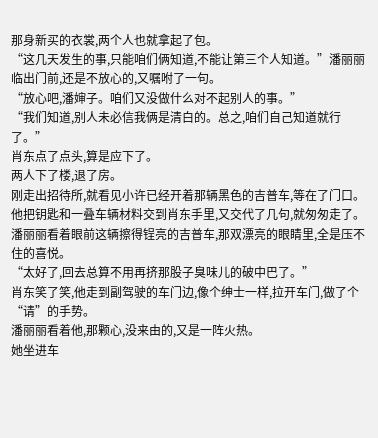那身新买的衣裳,两个人也就拿起了包。
“这几天发生的事,只能咱们俩知道,不能让第三个人知道。”潘丽丽临出门前,还是不放心的,又嘱咐了一句。
“放心吧,潘婶子。咱们又没做什么对不起别人的事。”
“我们知道,别人未必信我俩是清白的。总之,咱们自己知道就行了。”
肖东点了点头,算是应下了。
两人下了楼,退了房。
刚走出招待所,就看见小许已经开着那辆黑色的吉普车,等在了门口。
他把钥匙和一叠车辆材料交到肖东手里,又交代了几句,就匆匆走了。
潘丽丽看着眼前这辆擦得锃亮的吉普车,那双漂亮的眼睛里,全是压不住的喜悦。
“太好了,回去总算不用再挤那股子臭味儿的破中巴了。”
肖东笑了笑,他走到副驾驶的车门边,像个绅士一样,拉开车门,做了个“请”的手势。
潘丽丽看着他,那颗心,没来由的,又是一阵火热。
她坐进车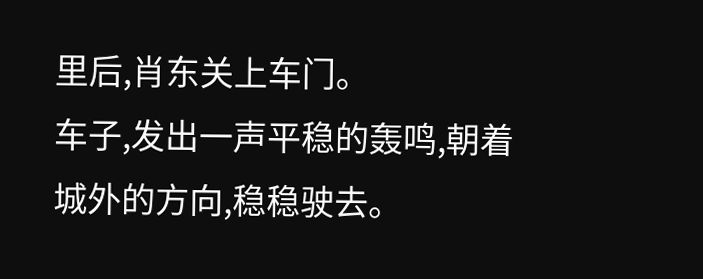里后,肖东关上车门。
车子,发出一声平稳的轰鸣,朝着城外的方向,稳稳驶去。